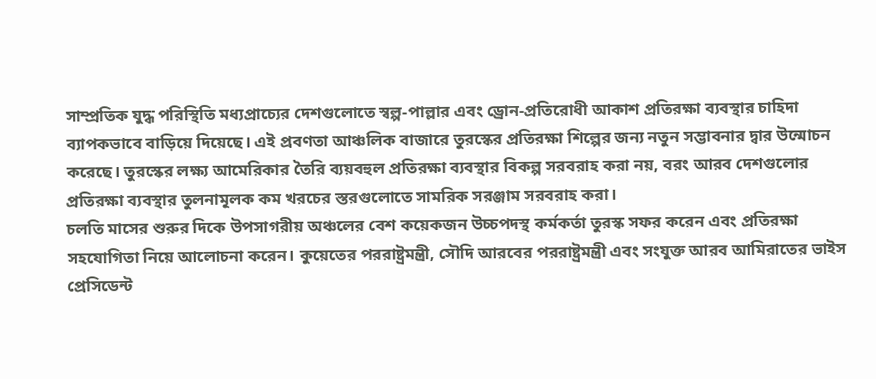সাম্প্রতিক যুদ্ধ পরিস্থিতি মধ্যপ্রাচ্যের দেশগুলোতে স্বল্প-পাল্লার এবং ড্রোন-প্রতিরোধী আকাশ প্রতিরক্ষা ব্যবস্থার চাহিদা ব্যাপকভাবে বাড়িয়ে দিয়েছে। এই প্রবণতা আঞ্চলিক বাজারে তুরস্কের প্রতিরক্ষা শিল্পের জন্য নতুন সম্ভাবনার দ্বার উন্মোচন করেছে। তুরস্কের লক্ষ্য আমেরিকার তৈরি ব্যয়বহুল প্রতিরক্ষা ব্যবস্থার বিকল্প সরবরাহ করা নয়, বরং আরব দেশগুলোর প্রতিরক্ষা ব্যবস্থার তুলনামূলক কম খরচের স্তরগুলোতে সামরিক সরঞ্জাম সরবরাহ করা।
চলতি মাসের শুরুর দিকে উপসাগরীয় অঞ্চলের বেশ কয়েকজন উচ্চপদস্থ কর্মকর্তা তুরস্ক সফর করেন এবং প্রতিরক্ষা সহযোগিতা নিয়ে আলোচনা করেন। কুয়েতের পররাষ্ট্রমন্ত্রী, সৌদি আরবের পররাষ্ট্রমন্ত্রী এবং সংযুক্ত আরব আমিরাতের ভাইস প্রেসিডেন্ট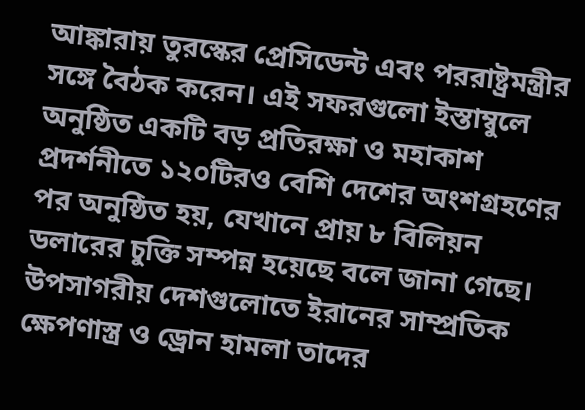আঙ্কারায় তুরস্কের প্রেসিডেন্ট এবং পররাষ্ট্রমন্ত্রীর সঙ্গে বৈঠক করেন। এই সফরগুলো ইস্তাম্বুলে অনুষ্ঠিত একটি বড় প্রতিরক্ষা ও মহাকাশ প্রদর্শনীতে ১২০টিরও বেশি দেশের অংশগ্রহণের পর অনুষ্ঠিত হয়, যেখানে প্রায় ৮ বিলিয়ন ডলারের চুক্তি সম্পন্ন হয়েছে বলে জানা গেছে।
উপসাগরীয় দেশগুলোতে ইরানের সাম্প্রতিক ক্ষেপণাস্ত্র ও ড্রোন হামলা তাদের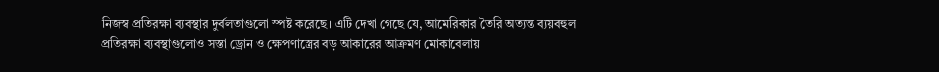নিজস্ব প্রতিরক্ষা ব্যবস্থার দুর্বলতাগুলো স্পষ্ট করেছে। এটি দেখা গেছে যে, আমেরিকার তৈরি অত্যন্ত ব্যয়বহুল প্রতিরক্ষা ব্যবস্থাগুলোও সস্তা ড্রোন ও ক্ষেপণাস্ত্রের বড় আকারের আক্রমণ মোকাবেলায়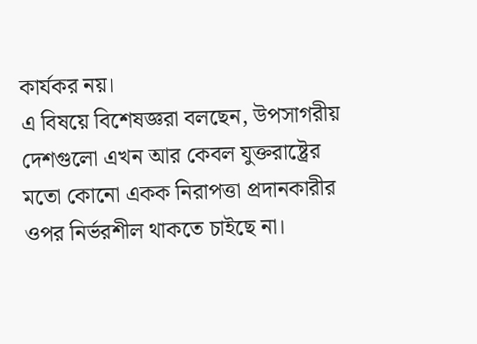কার্যকর নয়।
এ বিষয়ে বিশেষজ্ঞরা বলছেন, উপসাগরীয় দেশগুলো এখন আর কেবল যুক্তরাষ্ট্রের মতো কোনো একক নিরাপত্তা প্রদানকারীর ওপর নির্ভরশীল থাকতে চাইছে না।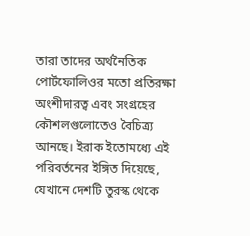তারা তাদের অর্থনৈতিক পোর্টফোলিওর মতো প্রতিরক্ষা অংশীদারত্ব এবং সংগ্রহের কৌশলগুলোতেও বৈচিত্র্য আনছে। ইরাক ইতোমধ্যে এই পরিবর্তনের ইঙ্গিত দিয়েছে, যেখানে দেশটি তুরস্ক থেকে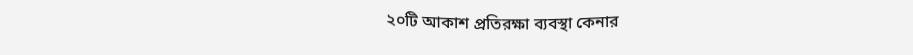২০টি আকাশ প্রতিরক্ষা ব্যবস্থা কেনার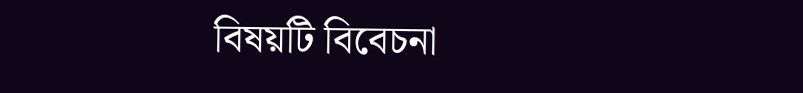বিষয়টি বিবেচনা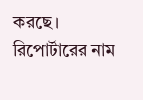করছে।
রিপোর্টারের নাম